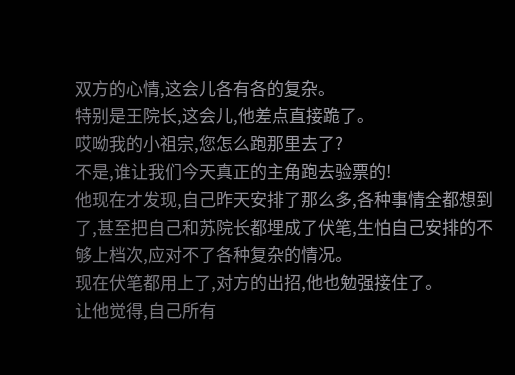双方的心情,这会儿各有各的复杂。
特别是王院长,这会儿,他差点直接跪了。
哎呦我的小祖宗,您怎么跑那里去了?
不是,谁让我们今天真正的主角跑去验票的!
他现在才发现,自己昨天安排了那么多,各种事情全都想到了,甚至把自己和苏院长都埋成了伏笔,生怕自己安排的不够上档次,应对不了各种复杂的情况。
现在伏笔都用上了,对方的出招,他也勉强接住了。
让他觉得,自己所有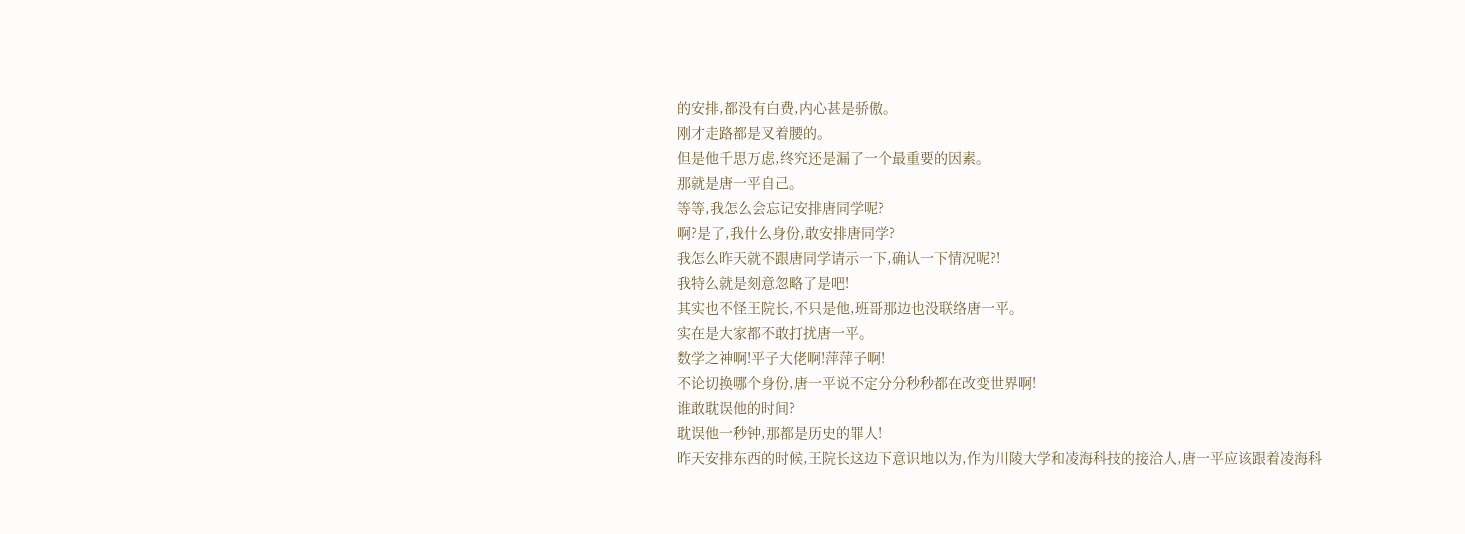的安排,都没有白费,内心甚是骄傲。
刚才走路都是叉着腰的。
但是他千思万虑,终究还是漏了一个最重要的因素。
那就是唐一平自己。
等等,我怎么会忘记安排唐同学呢?
啊?是了,我什么身份,敢安排唐同学?
我怎么昨天就不跟唐同学请示一下,确认一下情况呢?!
我特么就是刻意忽略了是吧!
其实也不怪王院长,不只是他,班哥那边也没联络唐一平。
实在是大家都不敢打扰唐一平。
数学之神啊!平子大佬啊!萍萍子啊!
不论切换哪个身份,唐一平说不定分分秒秒都在改变世界啊!
谁敢耽误他的时间?
耽误他一秒钟,那都是历史的罪人!
昨天安排东西的时候,王院长这边下意识地以为,作为川陵大学和凌海科技的接洽人,唐一平应该跟着凌海科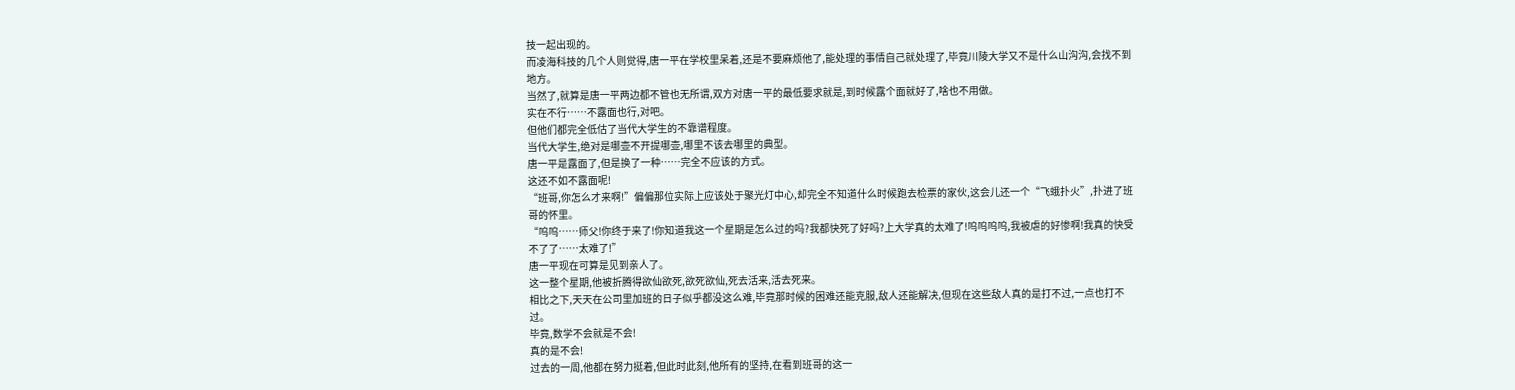技一起出现的。
而凌海科技的几个人则觉得,唐一平在学校里呆着,还是不要麻烦他了,能处理的事情自己就处理了,毕竟川陵大学又不是什么山沟沟,会找不到地方。
当然了,就算是唐一平两边都不管也无所谓,双方对唐一平的最低要求就是,到时候露个面就好了,啥也不用做。
实在不行……不露面也行,对吧。
但他们都完全低估了当代大学生的不靠谱程度。
当代大学生,绝对是哪壶不开提哪壶,哪里不该去哪里的典型。
唐一平是露面了,但是换了一种……完全不应该的方式。
这还不如不露面呢!
“班哥,你怎么才来啊!”偏偏那位实际上应该处于聚光灯中心,却完全不知道什么时候跑去检票的家伙,这会儿还一个“飞蛾扑火”,扑进了班哥的怀里。
“呜呜……师父!你终于来了!你知道我这一个星期是怎么过的吗?我都快死了好吗?上大学真的太难了!呜呜呜呜,我被虐的好惨啊!我真的快受不了了……太难了!”
唐一平现在可算是见到亲人了。
这一整个星期,他被折腾得欲仙欲死,欲死欲仙,死去活来,活去死来。
相比之下,天天在公司里加班的日子似乎都没这么难,毕竟那时候的困难还能克服,敌人还能解决,但现在这些敌人真的是打不过,一点也打不过。
毕竟,数学不会就是不会!
真的是不会!
过去的一周,他都在努力挺着,但此时此刻,他所有的坚持,在看到班哥的这一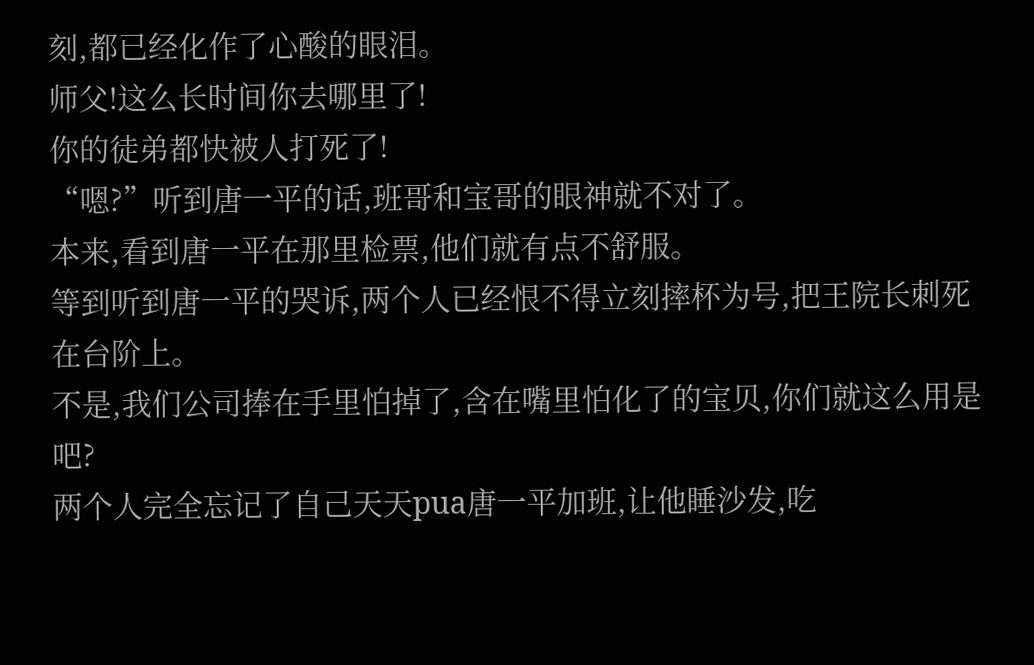刻,都已经化作了心酸的眼泪。
师父!这么长时间你去哪里了!
你的徒弟都快被人打死了!
“嗯?”听到唐一平的话,班哥和宝哥的眼神就不对了。
本来,看到唐一平在那里检票,他们就有点不舒服。
等到听到唐一平的哭诉,两个人已经恨不得立刻摔杯为号,把王院长刺死在台阶上。
不是,我们公司捧在手里怕掉了,含在嘴里怕化了的宝贝,你们就这么用是吧?
两个人完全忘记了自己天天pua唐一平加班,让他睡沙发,吃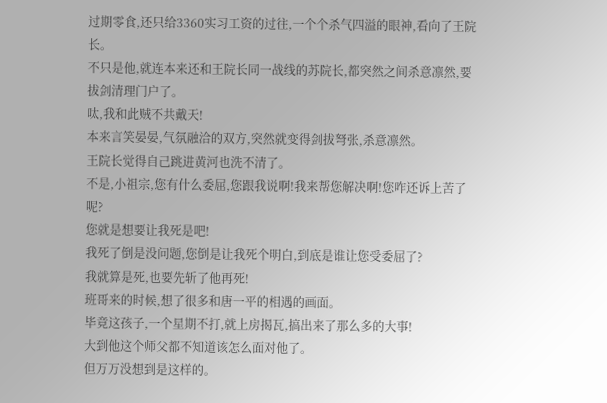过期零食,还只给3360实习工资的过往,一个个杀气四溢的眼神,看向了王院长。
不只是他,就连本来还和王院长同一战线的苏院长,都突然之间杀意凛然,要拔剑清理门户了。
呔,我和此贼不共戴天!
本来言笑晏晏,气氛融洽的双方,突然就变得剑拔弩张,杀意凛然。
王院长觉得自己跳进黄河也洗不清了。
不是,小祖宗,您有什么委屈,您跟我说啊!我来帮您解决啊!您咋还诉上苦了呢?
您就是想要让我死是吧!
我死了倒是没问题,您倒是让我死个明白,到底是谁让您受委屈了?
我就算是死,也要先斩了他再死!
班哥来的时候,想了很多和唐一平的相遇的画面。
毕竟这孩子,一个星期不打,就上房揭瓦,搞出来了那么多的大事!
大到他这个师父都不知道该怎么面对他了。
但万万没想到是这样的。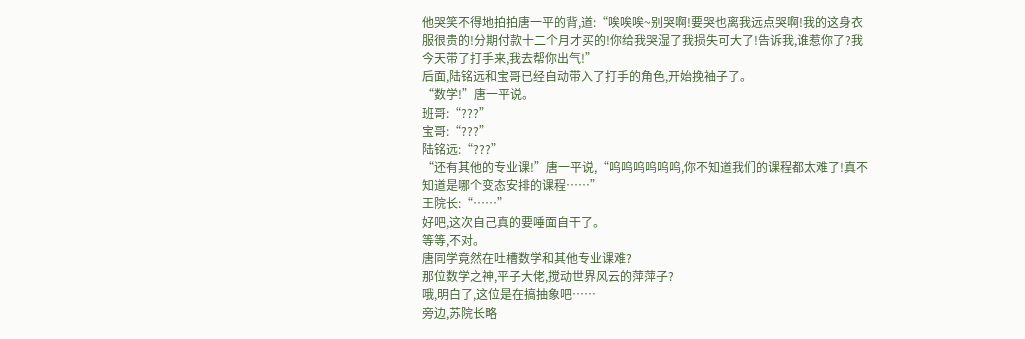他哭笑不得地拍拍唐一平的背,道:“唉唉唉~别哭啊!要哭也离我远点哭啊!我的这身衣服很贵的!分期付款十二个月才买的!你给我哭湿了我损失可大了!告诉我,谁惹你了?我今天带了打手来,我去帮你出气!”
后面,陆铭远和宝哥已经自动带入了打手的角色,开始挽袖子了。
“数学!”唐一平说。
班哥:“???”
宝哥:“???”
陆铭远:“???”
“还有其他的专业课!”唐一平说,“呜呜呜呜呜呜,你不知道我们的课程都太难了!真不知道是哪个变态安排的课程……”
王院长:“……”
好吧,这次自己真的要唾面自干了。
等等,不对。
唐同学竟然在吐槽数学和其他专业课难?
那位数学之神,平子大佬,搅动世界风云的萍萍子?
哦,明白了,这位是在搞抽象吧……
旁边,苏院长略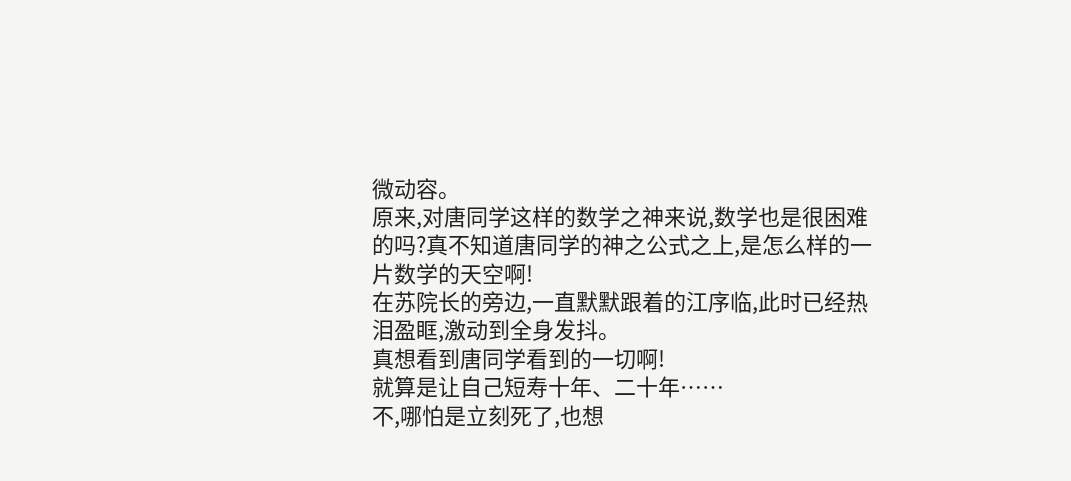微动容。
原来,对唐同学这样的数学之神来说,数学也是很困难的吗?真不知道唐同学的神之公式之上,是怎么样的一片数学的天空啊!
在苏院长的旁边,一直默默跟着的江序临,此时已经热泪盈眶,激动到全身发抖。
真想看到唐同学看到的一切啊!
就算是让自己短寿十年、二十年……
不,哪怕是立刻死了,也想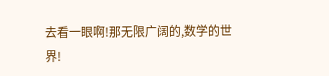去看一眼啊!那无限广阔的,数学的世界!